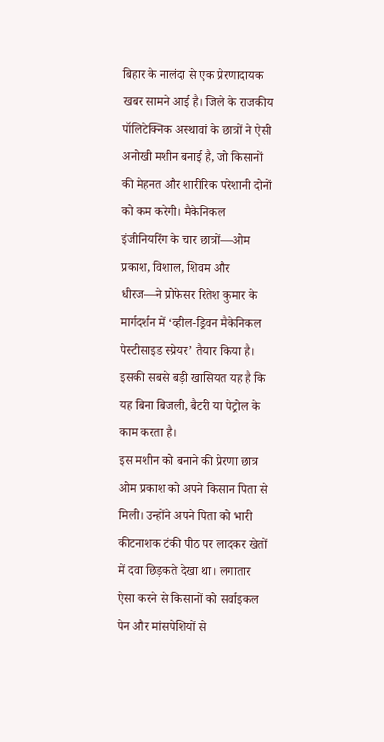बिहार के नालंदा से एक प्रेरणादायक खबर सामने आई है। जिले के राजकीय पॉलिटेक्निक अस्थावां के छात्रों ने ऐसी अनोखी मशीन बनाई है, जो किसानों की मेहनत और शारीरिक परेशानी दोनों को कम करेगी। मैकेनिकल इंजीनियरिंग के चार छात्रों—ओम प्रकाश, विशाल, शिवम और धीरज—ने प्रोफेसर रितेश कुमार के मार्गदर्शन में ‘व्हील-ड्रिवन मैकेनिकल पेस्टीसाइड स्प्रेयर’ तैयार किया है। इसकी सबसे बड़ी खासियत यह है कि यह बिना बिजली, बैटरी या पेट्रोल के काम करता है।
इस मशीन को बनाने की प्रेरणा छात्र ओम प्रकाश को अपने किसान पिता से मिली। उन्होंने अपने पिता को भारी कीटनाशक टंकी पीठ पर लादकर खेतों में दवा छिड़कते देखा था। लगातार ऐसा करने से किसानों को सर्वाइकल पेन और मांसपेशियों से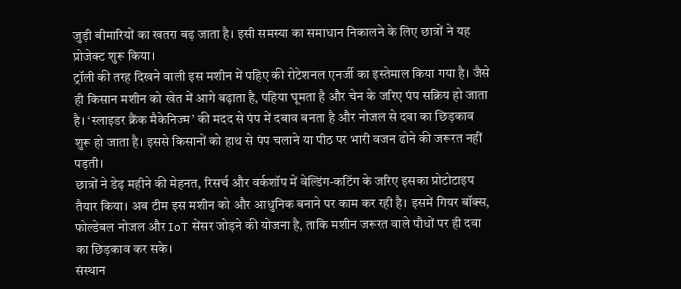जुड़ी बीमारियों का खतरा बढ़ जाता है। इसी समस्या का समाधान निकालने के लिए छात्रों ने यह प्रोजेक्ट शुरू किया।
ट्रॉली की तरह दिखने वाली इस मशीन में पहिए की रोटेशनल एनर्जी का इस्तेमाल किया गया है। जैसे ही किसान मशीन को खेत में आगे बढ़ाता है, पहिया घूमता है और चेन के जरिए पंप सक्रिय हो जाता है। ‘स्लाइडर क्रैंक मैकेनिज्म’ की मदद से पंप में दबाव बनता है और नोजल से दवा का छिड़काव शुरू हो जाता है। इससे किसानों को हाथ से पंप चलाने या पीठ पर भारी वजन ढोने की जरूरत नहीं पड़ती।
छात्रों ने डेढ़ महीने की मेहनत, रिसर्च और वर्कशॉप में वेल्डिंग-कटिंग के जरिए इसका प्रोटोटाइप तैयार किया। अब टीम इस मशीन को और आधुनिक बनाने पर काम कर रही है। इसमें गियर बॉक्स, फोल्डेबल नोजल और IoT सेंसर जोड़ने की योजना है, ताकि मशीन जरूरत वाले पौधों पर ही दवा का छिड़काव कर सके।
संस्थान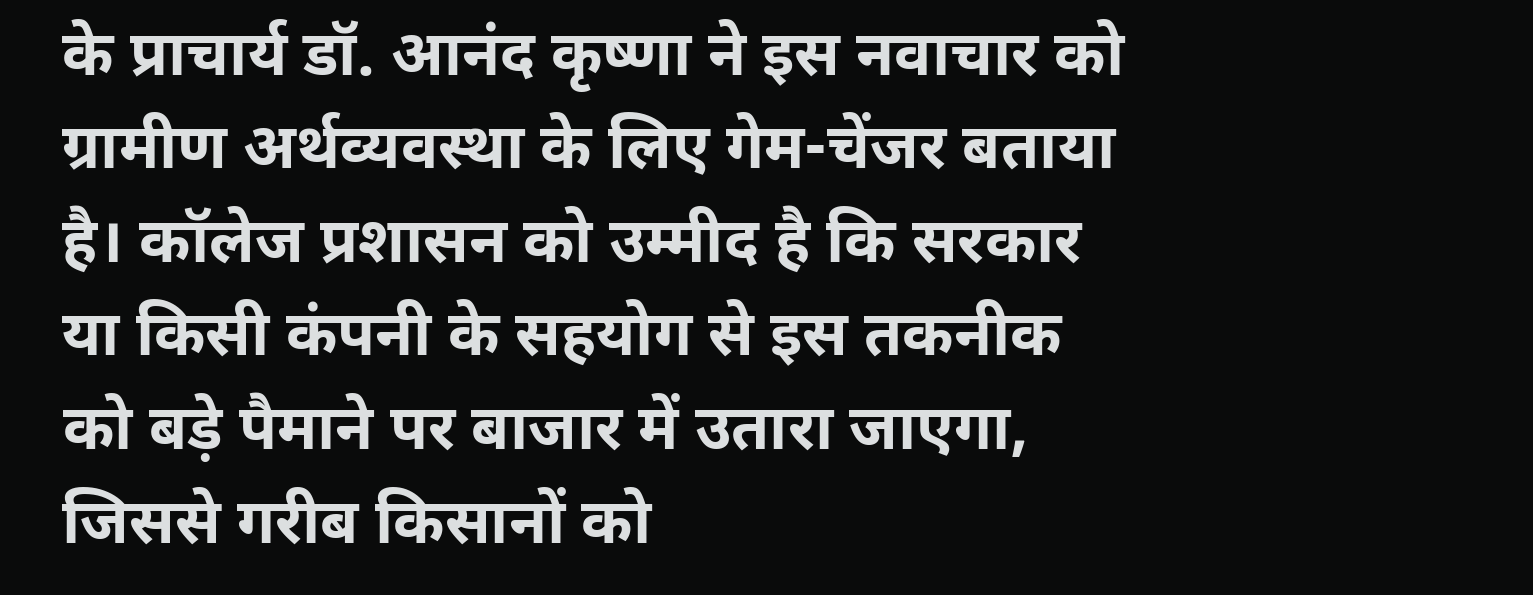के प्राचार्य डॉ. आनंद कृष्णा ने इस नवाचार को ग्रामीण अर्थव्यवस्था के लिए गेम-चेंजर बताया है। कॉलेज प्रशासन को उम्मीद है कि सरकार या किसी कंपनी के सहयोग से इस तकनीक को बड़े पैमाने पर बाजार में उतारा जाएगा, जिससे गरीब किसानों को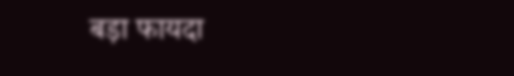बड़ा फायदा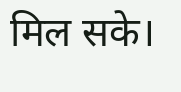मिल सके।